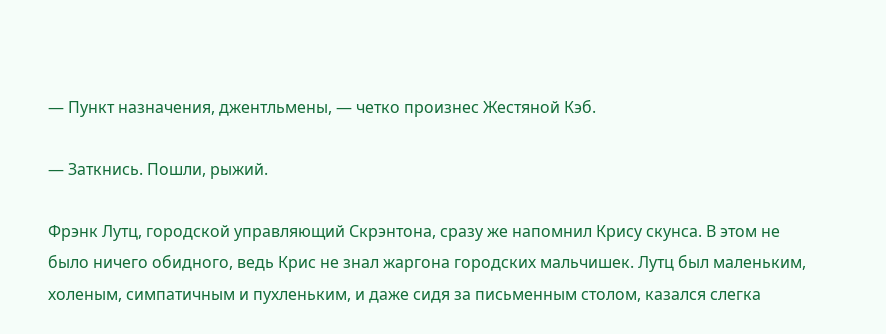— Пункт назначения, джентльмены, — четко произнес Жестяной Кэб.

— Заткнись. Пошли, рыжий.

Фрэнк Лутц, городской управляющий Скрэнтона, сразу же напомнил Крису скунса. В этом не было ничего обидного, ведь Крис не знал жаргона городских мальчишек. Лутц был маленьким, холеным, симпатичным и пухленьким, и даже сидя за письменным столом, казался слегка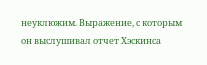неуклюжим. Выражение, с которым он выслушивал отчет Хэскинса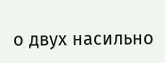о двух насильно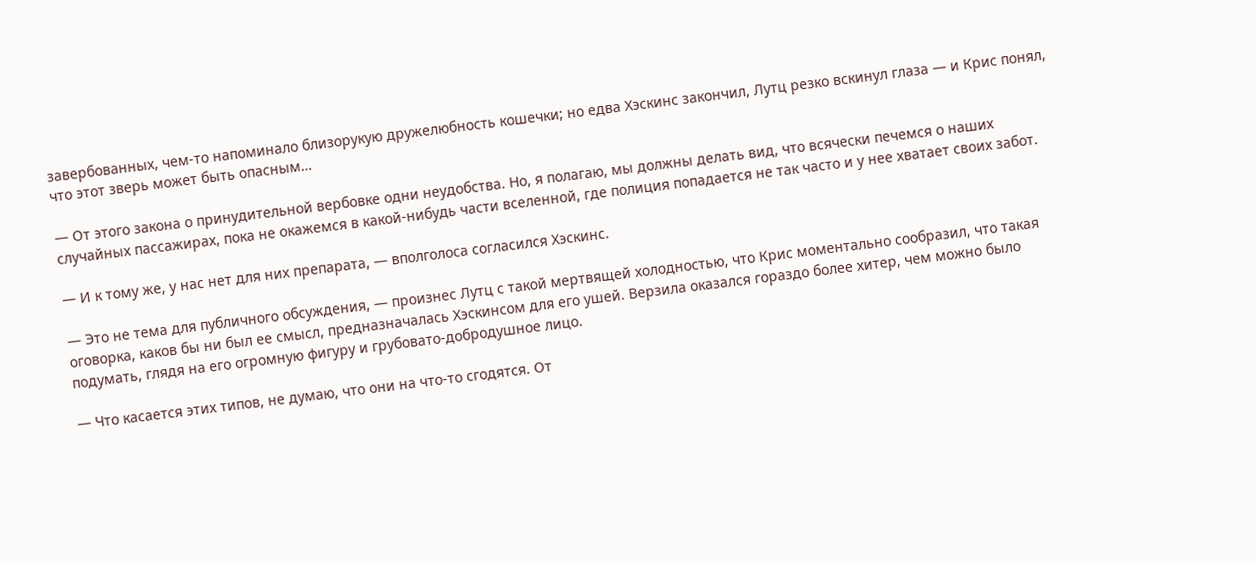завербованных, чем-то напоминало близорукую дружелюбность кошечки; но едва Хэскинс закончил, Лутц резко вскинул глаза — и Крис понял, что этот зверь может быть опасным…

— От этого закона о принудительной вербовке одни неудобства. Но, я полагаю, мы должны делать вид, что всячески печемся о наших случайных пассажирах, пока не окажемся в какой-нибудь части вселенной, где полиция попадается не так часто и у нее хватает своих забот.

— И к тому же, у нас нет для них препарата, — вполголоса согласился Хэскинс.

— Это не тема для публичного обсуждения, — произнес Лутц с такой мертвящей холодностью, что Крис моментально сообразил, что такая оговорка, каков бы ни был ее смысл, предназначалась Хэскинсом для его ушей. Верзила оказался гораздо более хитер, чем можно было подумать, глядя на его огромную фигуру и грубовато-добродушное лицо.

— Что касается этих типов, не думаю, что они на что-то сгодятся. От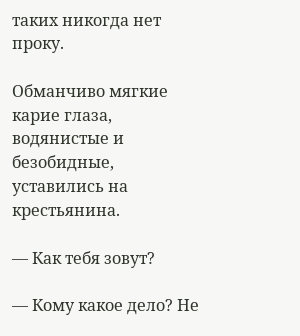таких никогда нет проку.

Обманчиво мягкие карие глаза, водянистые и безобидные, уставились на крестьянина.

— Как тебя зовут?

— Кому какое дело? Не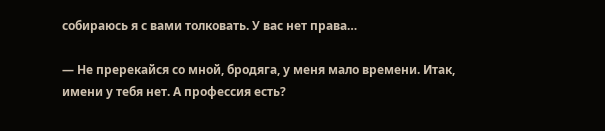собираюсь я с вами толковать. У вас нет права…

— Не пререкайся со мной, бродяга, у меня мало времени. Итак, имени у тебя нет. А профессия есть?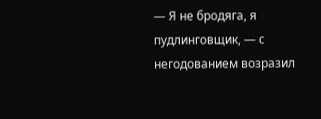— Я не бродяга, я пудлинговщик, — с негодованием возразил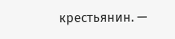крестьянин. —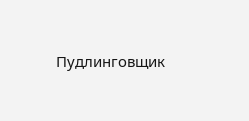Пудлинговщик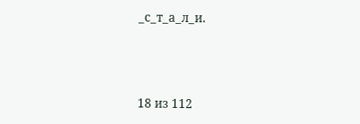_с_т_а_л_и.



18 из 112